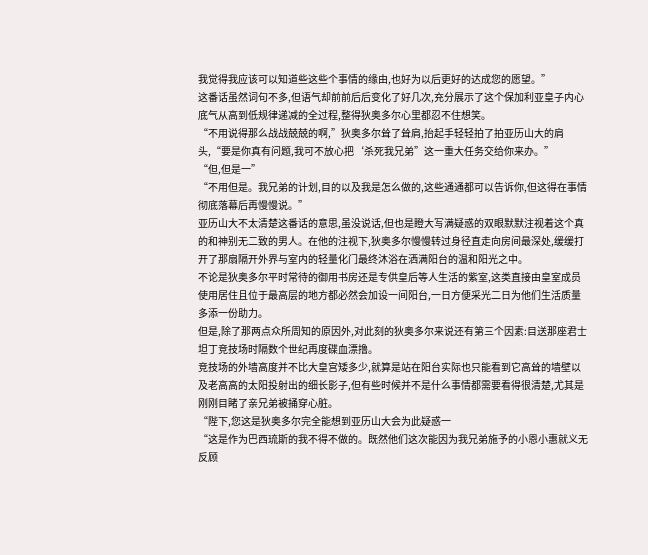我觉得我应该可以知道些这些个事情的缘由,也好为以后更好的达成您的愿望。”
这番话虽然词句不多,但语气却前前后后变化了好几次,充分展示了这个保加利亚皇子内心底气从高到低规律递减的全过程,整得狄奥多尔心里都忍不住想笑。
“不用说得那么战战兢兢的啊,”狄奥多尔耸了耸肩,抬起手轻轻拍了拍亚历山大的肩头,“要是你真有问题,我可不放心把‘杀死我兄弟”这一重大任务交给你来办。”
“但,但是一”
“不用但是。我兄弟的计划,目的以及我是怎么做的,这些通通都可以告诉你,但这得在事情彻底落幕后再慢慢说。”
亚历山大不太清楚这番话的意思,虽没说话,但也是瞪大写满疑惑的双眼默默注视着这个真的和神别无二致的男人。在他的注视下,狄奥多尔慢慢转过身径直走向房间最深处,缓缓打开了那扇隔开外界与室内的轻量化门最终沐浴在洒满阳台的温和阳光之中。
不论是狄奥多尔平时常待的御用书房还是专供皇后等人生活的紫室,这类直接由皇室成员使用居住且位于最高层的地方都必然会加设一间阳台,一日方便采光二日为他们生活质量多添一份助力。
但是,除了那两点众所周知的原因外,对此刻的狄奥多尔来说还有第三个因素:目送那座君士坦丁竞技场时隔数个世纪再度碟血漂撸。
竞技场的外墙高度并不比大皇宫矮多少,就算是站在阳台实际也只能看到它高耸的墙壁以及老高高的太阳投射出的细长影子,但有些时候并不是什么事情都需要看得很清楚,尤其是刚刚目睹了亲兄弟被捅穿心脏。
“陛下,您这是狄奥多尔完全能想到亚历山大会为此疑惑一
“这是作为巴西琉斯的我不得不做的。既然他们这次能因为我兄弟施予的小恩小惠就义无反顾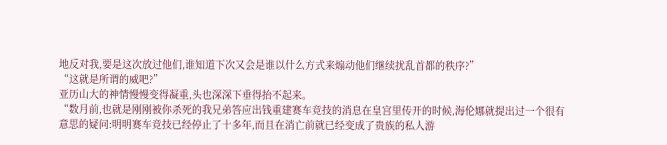地反对我,要是这次放过他们,谁知道下次又会是谁以什么方式来煽动他们继续扰乱首都的秩序?”
“这就是所谓的威吧?”
亚历山大的神情慢慢变得凝重,头也深深下垂得抬不起来。
“数月前,也就是刚刚被你杀死的我兄弟答应出钱重建赛车竞技的消息在皇宫里传开的时候,海伦娜就提出过一个很有意思的疑问:明明赛车竞技已经停止了十多年,而且在消亡前就已经变成了贵族的私人游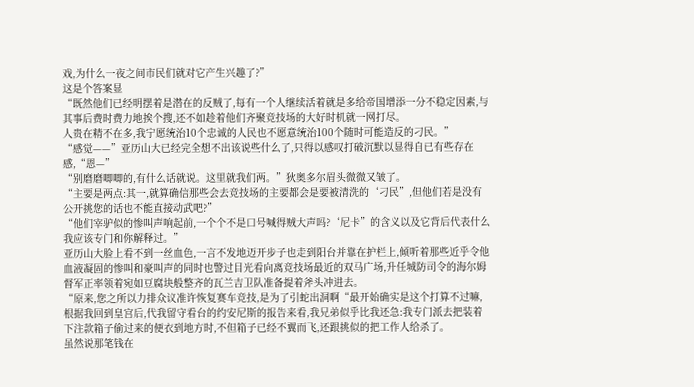戏,为什么一夜之间市民们就对它产生兴趣了?”
这是个答案显
“既然他们已经明摆着是潜在的反贼了,每有一个人继续活着就是多给帝国增添一分不稳定因素,与其事后费时费力地挨个搜,还不如趁着他们齐聚竞技场的大好时机就一网打尽。
人贵在精不在多,我宁愿统治10个忠诚的人民也不愿意统治100个随时可能造反的刁民。”
“感觉——”亚历山大已经完全想不出该说些什么了,只得以感叹打破沉默以显得自已有些存在感,“恩—”
“别磨磨唧唧的,有什么话就说。这里就我们两。”狄奥多尔眉头微微又皱了。
“主要是两点:其一,就算确信那些会去竞技场的主要都会是要被清洗的‘刁民”,但他们若是没有公开挑您的话也不能直接动武吧?”
“他们宰驴似的惨叫声响起前,一个个不是口号喊得贼大声吗?‘尼卡”的含义以及它背后代表什么我应该专门和你解释过。”
亚历山大脸上看不到一丝血色,一言不发地迈开步子也走到阳台并靠在护栏上,倾听着那些近乎令他血液凝固的惨叫和豪叫声的同时也警过目光看向离竞技场最近的双马广场,升任城防司令的海尔姆督军正率领着宛如豆腐块般整齐的瓦兰吉卫队准备提着斧头冲进去。
“原来,您之所以力排众议准许恢复赛车竞技,是为了引蛇出洞啊“最开始确实是这个打算不过嘛,根据我回到皇宫后,代我留守看台的约安尼斯的报告来看,我兄弟似乎比我还急:我专门派去把装着下注款箱子偷过来的便衣到地方时,不但箱子已经不翼而飞,还跟挑似的把工作人给杀了。
虽然说那笔钱在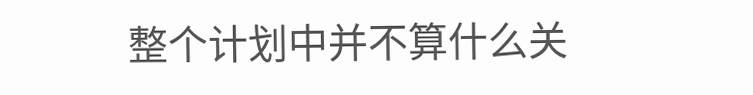整个计划中并不算什么关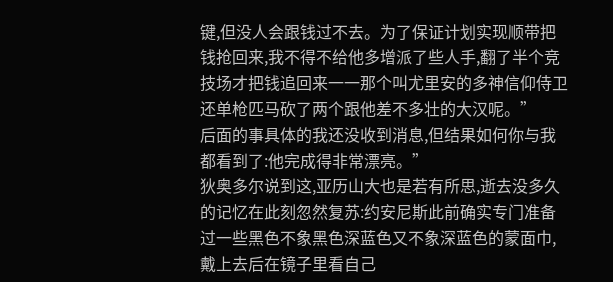键,但没人会跟钱过不去。为了保证计划实现顺带把钱抢回来,我不得不给他多增派了些人手,翻了半个竞技场才把钱追回来一一那个叫尤里安的多神信仰侍卫还单枪匹马砍了两个跟他差不多壮的大汉呢。”
后面的事具体的我还没收到消息,但结果如何你与我都看到了:他完成得非常漂亮。”
狄奥多尔说到这,亚历山大也是若有所思,逝去没多久的记忆在此刻忽然复苏:约安尼斯此前确实专门准备过一些黑色不象黑色深蓝色又不象深蓝色的蒙面巾,戴上去后在镜子里看自己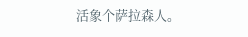活象个萨拉森人。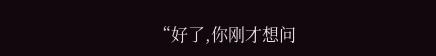“好了,你刚才想问